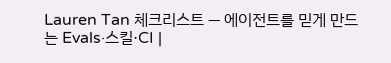Lauren Tan 체크리스트 — 에이전트를 믿게 만드는 Evals·스킬·CI |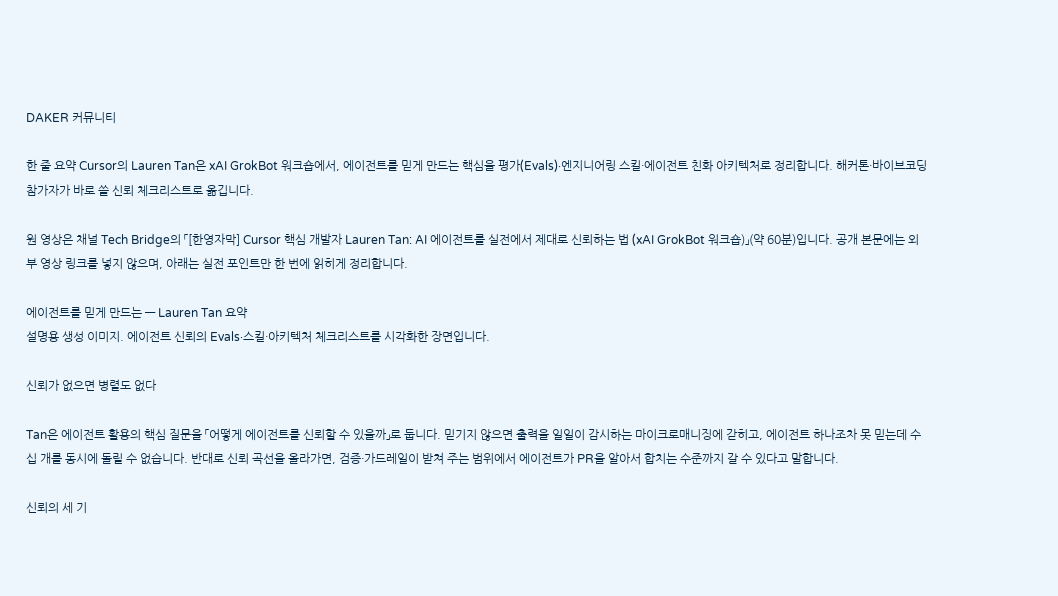DAKER 커뮤니티

한 줄 요약 Cursor의 Lauren Tan은 xAI GrokBot 워크숍에서, 에이전트를 믿게 만드는 핵심을 평가(Evals)·엔지니어링 스킬·에이전트 친화 아키텍처로 정리합니다. 해커톤·바이브코딩 참가자가 바로 쓸 신뢰 체크리스트로 옮깁니다.

원 영상은 채널 Tech Bridge의 「[한영자막] Cursor 핵심 개발자 Lauren Tan: AI 에이전트를 실전에서 제대로 신뢰하는 법 (xAI GrokBot 워크숍)」(약 60분)입니다. 공개 본문에는 외부 영상 링크를 넣지 않으며, 아래는 실전 포인트만 한 번에 읽히게 정리합니다.

에이전트를 믿게 만드는 — Lauren Tan 요약
설명용 생성 이미지. 에이전트 신뢰의 Evals·스킬·아키텍처 체크리스트를 시각화한 장면입니다.

신뢰가 없으면 병렬도 없다

Tan은 에이전트 활용의 핵심 질문을 「어떻게 에이전트를 신뢰할 수 있을까」로 둡니다. 믿기지 않으면 출력을 일일이 감시하는 마이크로매니징에 갇히고, 에이전트 하나조차 못 믿는데 수십 개를 동시에 돌릴 수 없습니다. 반대로 신뢰 곡선을 올라가면, 검증·가드레일이 받쳐 주는 범위에서 에이전트가 PR을 알아서 합치는 수준까지 갈 수 있다고 말합니다.

신뢰의 세 기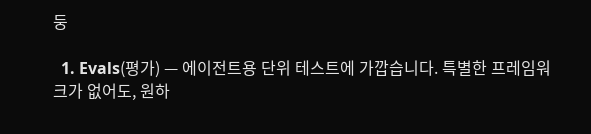둥

  1. Evals(평가) — 에이전트용 단위 테스트에 가깝습니다. 특별한 프레임워크가 없어도, 원하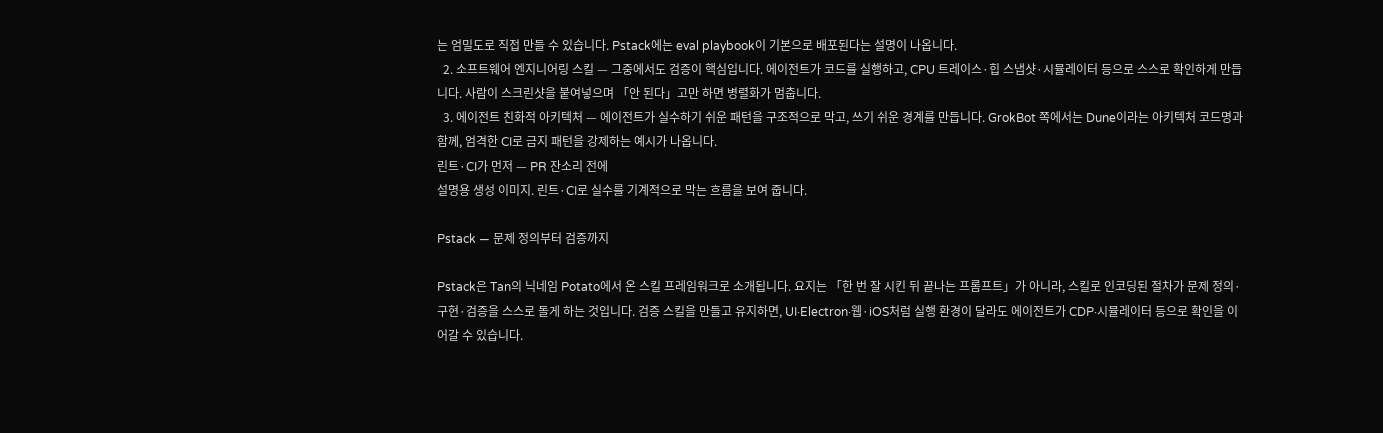는 엄밀도로 직접 만들 수 있습니다. Pstack에는 eval playbook이 기본으로 배포된다는 설명이 나옵니다.
  2. 소프트웨어 엔지니어링 스킬 — 그중에서도 검증이 핵심입니다. 에이전트가 코드를 실행하고, CPU 트레이스·힙 스냅샷·시뮬레이터 등으로 스스로 확인하게 만듭니다. 사람이 스크린샷을 붙여넣으며 「안 된다」고만 하면 병렬화가 멈춥니다.
  3. 에이전트 친화적 아키텍처 — 에이전트가 실수하기 쉬운 패턴을 구조적으로 막고, 쓰기 쉬운 경계를 만듭니다. GrokBot 쪽에서는 Dune이라는 아키텍처 코드명과 함께, 엄격한 CI로 금지 패턴을 강제하는 예시가 나옵니다.
린트·CI가 먼저 — PR 잔소리 전에
설명용 생성 이미지. 린트·CI로 실수를 기계적으로 막는 흐름을 보여 줍니다.

Pstack — 문제 정의부터 검증까지

Pstack은 Tan의 닉네임 Potato에서 온 스킬 프레임워크로 소개됩니다. 요지는 「한 번 잘 시킨 뒤 끝나는 프롬프트」가 아니라, 스킬로 인코딩된 절차가 문제 정의·구현·검증을 스스로 돌게 하는 것입니다. 검증 스킬을 만들고 유지하면, UI·Electron·웹·iOS처럼 실행 환경이 달라도 에이전트가 CDP·시뮬레이터 등으로 확인을 이어갈 수 있습니다.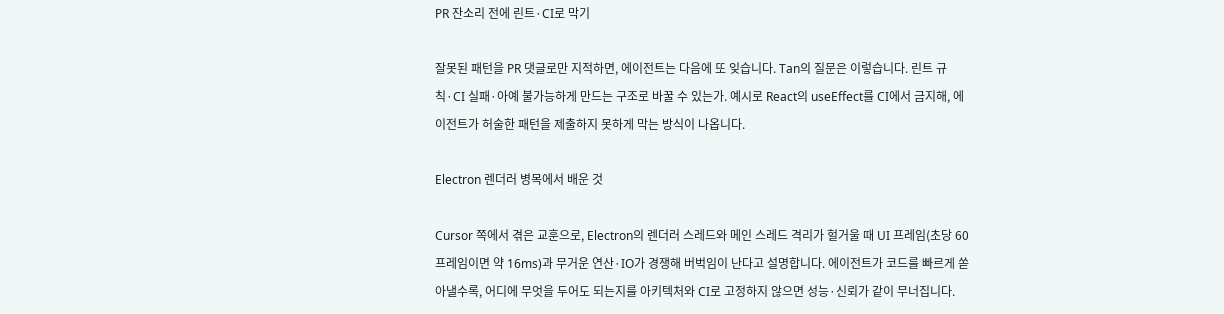PR 잔소리 전에 린트·CI로 막기

잘못된 패턴을 PR 댓글로만 지적하면, 에이전트는 다음에 또 잊습니다. Tan의 질문은 이렇습니다. 린트 규칙·CI 실패·아예 불가능하게 만드는 구조로 바꿀 수 있는가. 예시로 React의 useEffect를 CI에서 금지해, 에이전트가 허술한 패턴을 제출하지 못하게 막는 방식이 나옵니다.

Electron 렌더러 병목에서 배운 것

Cursor 쪽에서 겪은 교훈으로, Electron의 렌더러 스레드와 메인 스레드 격리가 헐거울 때 UI 프레임(초당 60프레임이면 약 16ms)과 무거운 연산·IO가 경쟁해 버벅임이 난다고 설명합니다. 에이전트가 코드를 빠르게 쏟아낼수록, 어디에 무엇을 두어도 되는지를 아키텍처와 CI로 고정하지 않으면 성능·신뢰가 같이 무너집니다.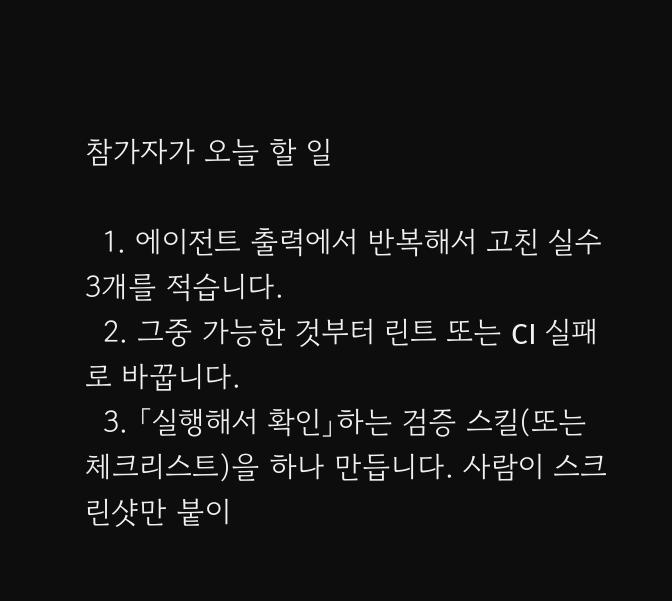참가자가 오늘 할 일

  1. 에이전트 출력에서 반복해서 고친 실수 3개를 적습니다.
  2. 그중 가능한 것부터 린트 또는 CI 실패로 바꿉니다.
  3. 「실행해서 확인」하는 검증 스킬(또는 체크리스트)을 하나 만듭니다. 사람이 스크린샷만 붙이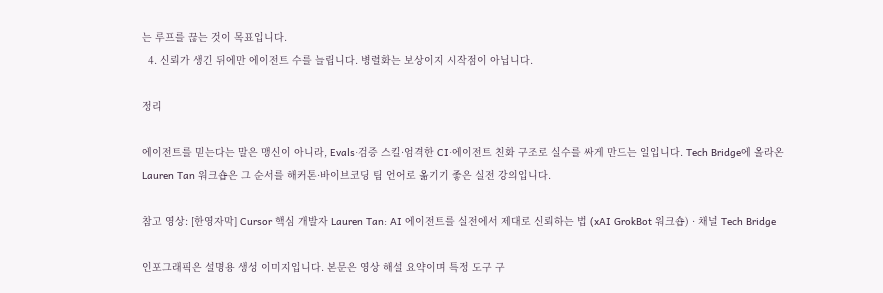는 루프를 끊는 것이 목표입니다.
  4. 신뢰가 생긴 뒤에만 에이전트 수를 늘립니다. 병렬화는 보상이지 시작점이 아닙니다.

정리

에이전트를 믿는다는 말은 맹신이 아니라, Evals·검증 스킬·엄격한 CI·에이전트 친화 구조로 실수를 싸게 만드는 일입니다. Tech Bridge에 올라온 Lauren Tan 워크숍은 그 순서를 해커톤·바이브코딩 팀 언어로 옮기기 좋은 실전 강의입니다.

참고 영상: [한영자막] Cursor 핵심 개발자 Lauren Tan: AI 에이전트를 실전에서 제대로 신뢰하는 법 (xAI GrokBot 워크숍) · 채널 Tech Bridge

인포그래픽은 설명용 생성 이미지입니다. 본문은 영상 해설 요약이며 특정 도구 구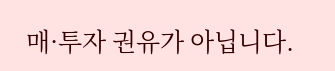매·투자 권유가 아닙니다.